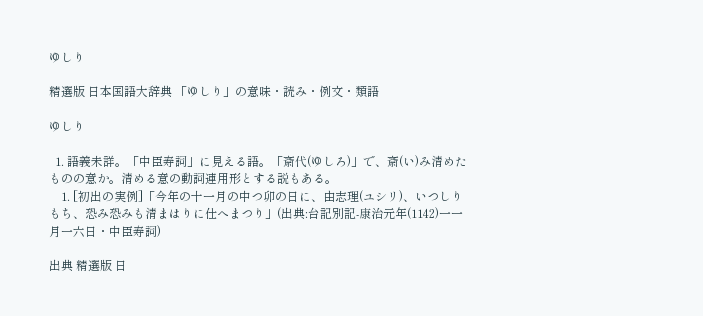ゆしり

精選版 日本国語大辞典 「ゆしり」の意味・読み・例文・類語

ゆしり

  1. 語義未詳。「中臣寿詞」に見える語。「斎代(ゆしろ)」で、斎(い)み清めたものの意か。清める意の動詞連用形とする説もある。
    1. [初出の実例]「今年の十一月の中つ卯の日に、由志理(ユシリ)、いつしりもち、恐み恐みも清まはりに仕へまつり」(出典:台記別記‐康治元年(1142)一一月一六日・中臣寿詞)

出典 精選版 日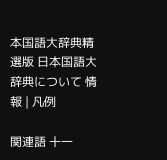本国語大辞典精選版 日本国語大辞典について 情報 | 凡例

関連語 十一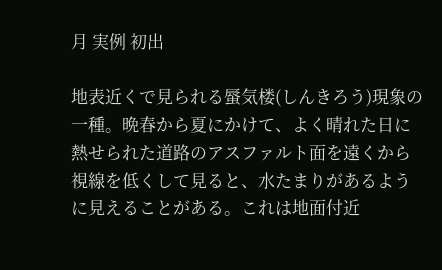月 実例 初出

地表近くで見られる蜃気楼(しんきろう)現象の一種。晩春から夏にかけて、よく晴れた日に熱せられた道路のアスファルト面を遠くから視線を低くして見ると、水たまりがあるように見えることがある。これは地面付近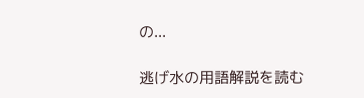の...

逃げ水の用語解説を読む